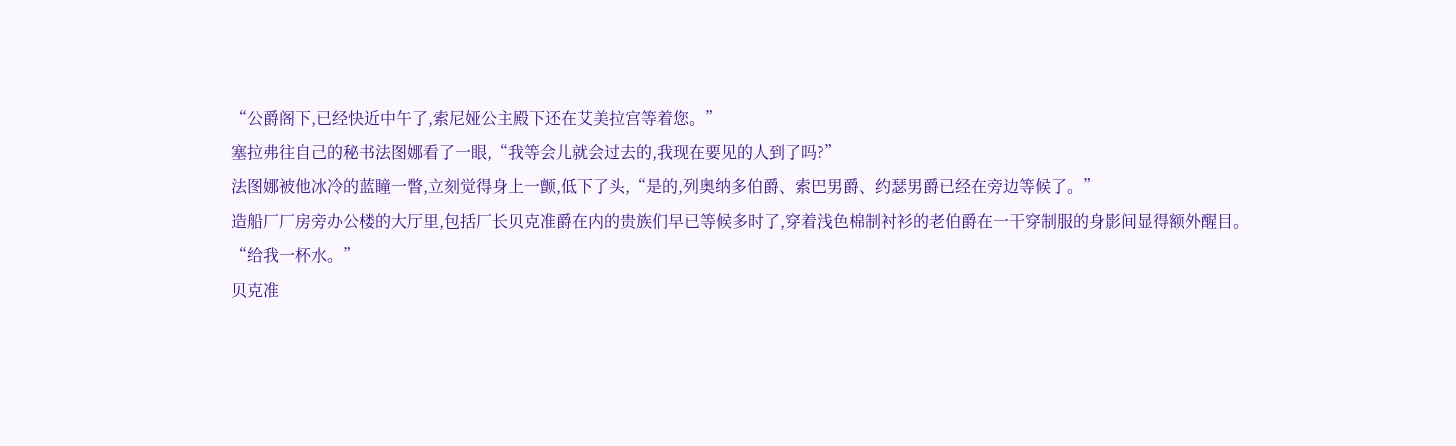“公爵阁下,已经快近中午了,索尼娅公主殿下还在艾美拉宫等着您。”
塞拉弗往自己的秘书法图娜看了一眼,“我等会儿就会过去的,我现在要见的人到了吗?”
法图娜被他冰冷的蓝瞳一瞥,立刻觉得身上一颤,低下了头,“是的,列奥纳多伯爵、索巴男爵、约瑟男爵已经在旁边等候了。”
造船厂厂房旁办公楼的大厅里,包括厂长贝克准爵在内的贵族们早已等候多时了,穿着浅色棉制衬衫的老伯爵在一干穿制服的身影间显得额外醒目。
“给我一杯水。”
贝克准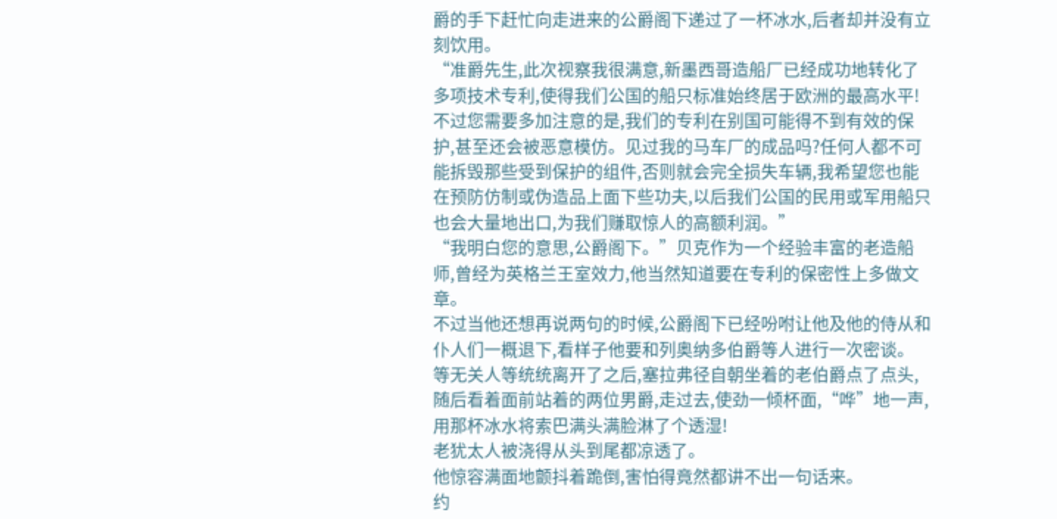爵的手下赶忙向走进来的公爵阁下递过了一杯冰水,后者却并没有立刻饮用。
“准爵先生,此次视察我很满意,新墨西哥造船厂已经成功地转化了多项技术专利,使得我们公国的船只标准始终居于欧洲的最高水平!不过您需要多加注意的是,我们的专利在别国可能得不到有效的保护,甚至还会被恶意模仿。见过我的马车厂的成品吗?任何人都不可能拆毁那些受到保护的组件,否则就会完全损失车辆,我希望您也能在预防仿制或伪造品上面下些功夫,以后我们公国的民用或军用船只也会大量地出口,为我们赚取惊人的高额利润。”
“我明白您的意思,公爵阁下。”贝克作为一个经验丰富的老造船师,曾经为英格兰王室效力,他当然知道要在专利的保密性上多做文章。
不过当他还想再说两句的时候,公爵阁下已经吩咐让他及他的侍从和仆人们一概退下,看样子他要和列奥纳多伯爵等人进行一次密谈。
等无关人等统统离开了之后,塞拉弗径自朝坐着的老伯爵点了点头,随后看着面前站着的两位男爵,走过去,使劲一倾杯面,“哗”地一声,用那杯冰水将索巴满头满脸淋了个透湿!
老犹太人被浇得从头到尾都凉透了。
他惊容满面地颤抖着跪倒,害怕得竟然都讲不出一句话来。
约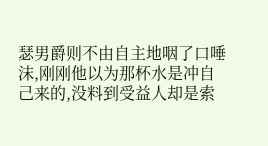瑟男爵则不由自主地咽了口唾沫,刚刚他以为那杯水是冲自己来的,没料到受益人却是索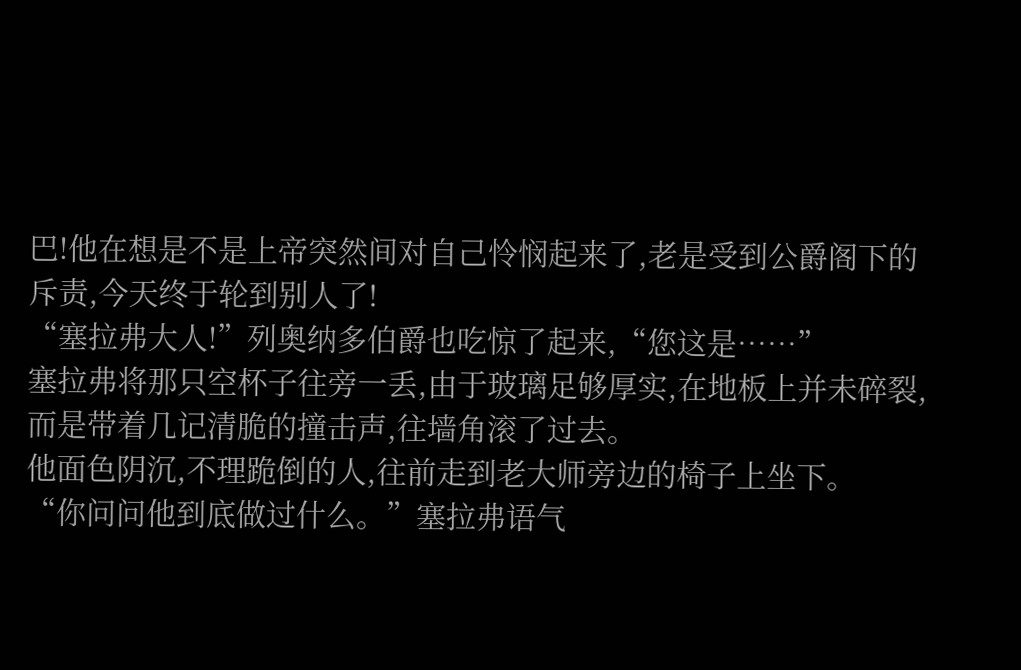巴!他在想是不是上帝突然间对自己怜悯起来了,老是受到公爵阁下的斥责,今天终于轮到别人了!
“塞拉弗大人!”列奥纳多伯爵也吃惊了起来,“您这是……”
塞拉弗将那只空杯子往旁一丢,由于玻璃足够厚实,在地板上并未碎裂,而是带着几记清脆的撞击声,往墙角滚了过去。
他面色阴沉,不理跪倒的人,往前走到老大师旁边的椅子上坐下。
“你问问他到底做过什么。”塞拉弗语气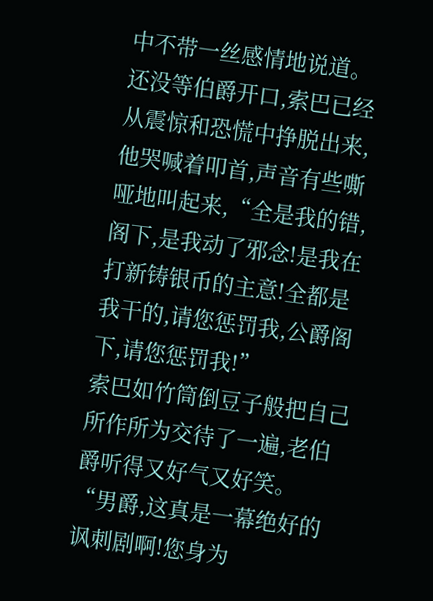中不带一丝感情地说道。
还没等伯爵开口,索巴已经从震惊和恐慌中挣脱出来,他哭喊着叩首,声音有些嘶哑地叫起来,“全是我的错,阁下,是我动了邪念!是我在打新铸银币的主意!全都是我干的,请您惩罚我,公爵阁下,请您惩罚我!”
索巴如竹筒倒豆子般把自己所作所为交待了一遍,老伯爵听得又好气又好笑。
“男爵,这真是一幕绝好的讽刺剧啊!您身为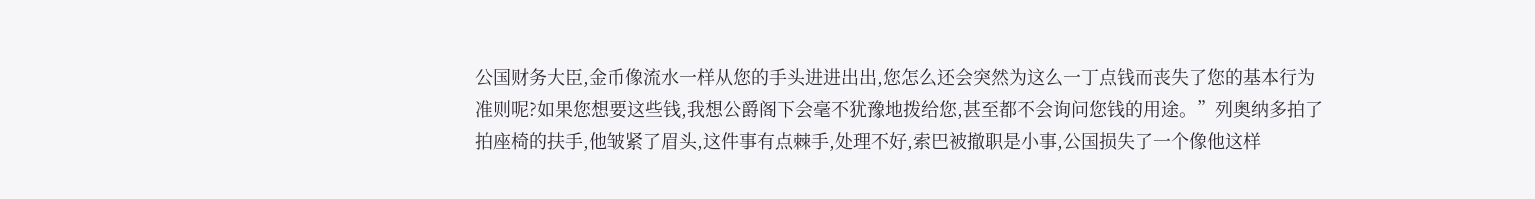公国财务大臣,金币像流水一样从您的手头进进出出,您怎么还会突然为这么一丁点钱而丧失了您的基本行为准则呢?如果您想要这些钱,我想公爵阁下会毫不犹豫地拨给您,甚至都不会询问您钱的用途。”列奥纳多拍了拍座椅的扶手,他皱紧了眉头,这件事有点棘手,处理不好,索巴被撤职是小事,公国损失了一个像他这样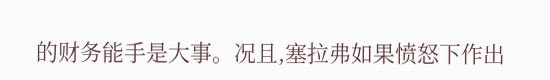的财务能手是大事。况且,塞拉弗如果愤怒下作出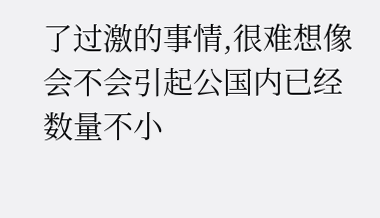了过激的事情,很难想像会不会引起公国内已经数量不小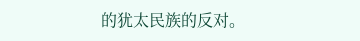的犹太民族的反对。